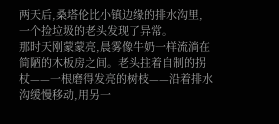两天后,桑塔伦比小镇边缘的排水沟里,一个捡垃圾的老头发现了异常。
那时天刚蒙蒙亮,晨雾像牛奶一样流淌在简陋的木板房之间。老头拄着自制的拐杖——一根磨得发亮的树枝——沿着排水沟缓慢移动,用另一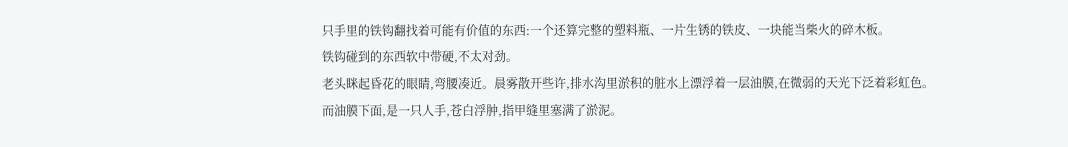只手里的铁钩翻找着可能有价值的东西:一个还算完整的塑料瓶、一片生锈的铁皮、一块能当柴火的碎木板。
铁钩碰到的东西软中带硬,不太对劲。
老头眯起昏花的眼睛,弯腰凑近。晨雾散开些许,排水沟里淤积的脏水上漂浮着一层油膜,在微弱的天光下泛着彩虹色。而油膜下面,是一只人手,苍白浮肿,指甲缝里塞满了淤泥。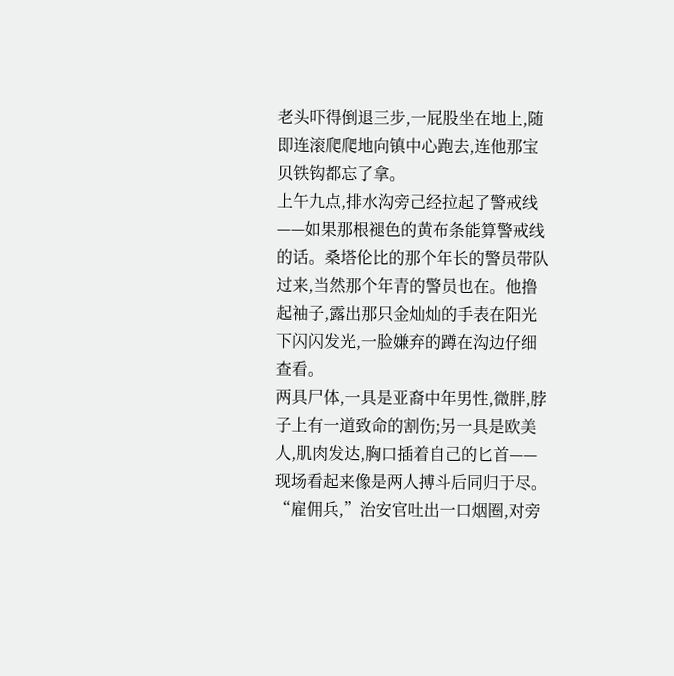老头吓得倒退三步,一屁股坐在地上,随即连滚爬爬地向镇中心跑去,连他那宝贝铁钩都忘了拿。
上午九点,排水沟旁己经拉起了警戒线——如果那根褪色的黄布条能算警戒线的话。桑塔伦比的那个年长的警员带队过来,当然那个年青的警员也在。他撸起袖子,露出那只金灿灿的手表在阳光下闪闪发光,一脸嫌弃的蹲在沟边仔细查看。
两具尸体,一具是亚裔中年男性,微胖,脖子上有一道致命的割伤;另一具是欧美人,肌肉发达,胸口插着自己的匕首——现场看起来像是两人搏斗后同归于尽。
“雇佣兵,”治安官吐出一口烟圈,对旁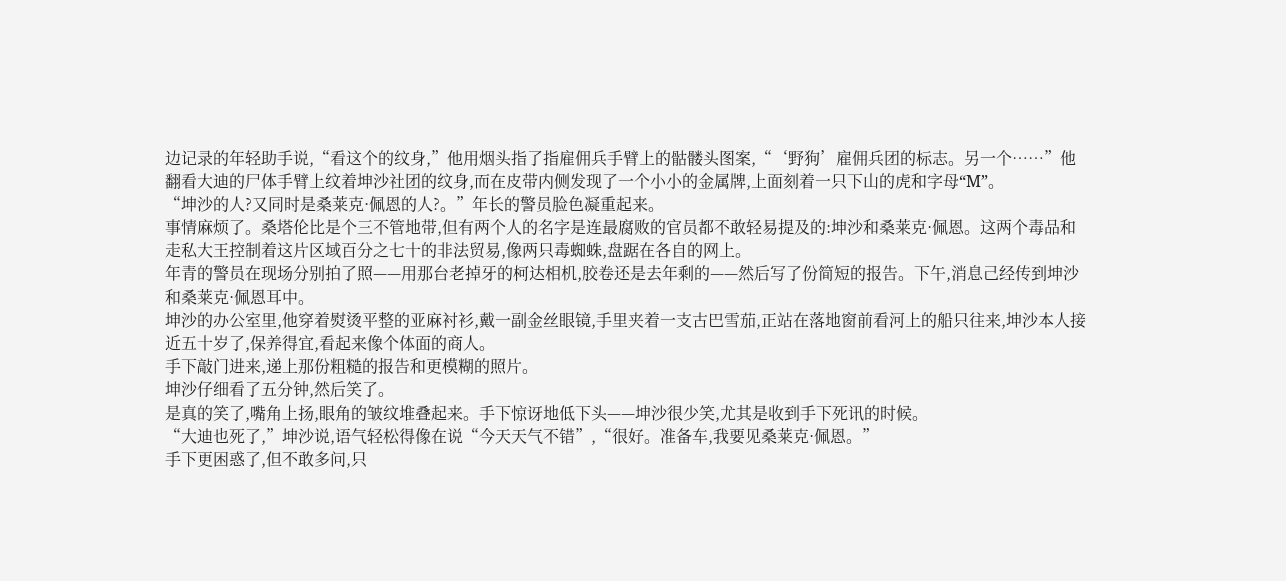边记录的年轻助手说,“看这个的纹身,”他用烟头指了指雇佣兵手臂上的骷髅头图案,“‘野狗’雇佣兵团的标志。另一个……”他翻看大迪的尸体手臂上纹着坤沙社团的纹身,而在皮带内侧发现了一个小小的金属牌,上面刻着一只下山的虎和字母“M”。
“坤沙的人?又同时是桑莱克·佩恩的人?。”年长的警员脸色凝重起来。
事情麻烦了。桑塔伦比是个三不管地带,但有两个人的名字是连最腐败的官员都不敢轻易提及的:坤沙和桑莱克·佩恩。这两个毒品和走私大王控制着这片区域百分之七十的非法贸易,像两只毒蜘蛛,盘踞在各自的网上。
年青的警员在现场分别拍了照——用那台老掉牙的柯达相机,胶卷还是去年剩的——然后写了份简短的报告。下午,消息己经传到坤沙和桑莱克·佩恩耳中。
坤沙的办公室里,他穿着熨烫平整的亚麻衬衫,戴一副金丝眼镜,手里夹着一支古巴雪茄,正站在落地窗前看河上的船只往来,坤沙本人接近五十岁了,保养得宜,看起来像个体面的商人。
手下敲门进来,递上那份粗糙的报告和更模糊的照片。
坤沙仔细看了五分钟,然后笑了。
是真的笑了,嘴角上扬,眼角的皱纹堆叠起来。手下惊讶地低下头——坤沙很少笑,尤其是收到手下死讯的时候。
“大迪也死了,”坤沙说,语气轻松得像在说“今天天气不错”,“很好。准备车,我要见桑莱克·佩恩。”
手下更困惑了,但不敢多问,只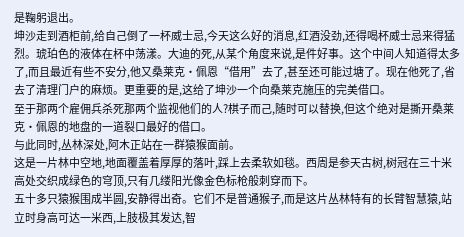是鞠躬退出。
坤沙走到酒柜前,给自己倒了一杯威士忌,今天这么好的消息,红酒没劲,还得喝杯威士忌来得猛烈。琥珀色的液体在杯中荡漾。大迪的死,从某个角度来说,是件好事。这个中间人知道得太多了,而且最近有些不安分,他又桑莱克·佩恩“借用”去了,甚至还可能过塘了。现在他死了,省去了清理门户的麻烦。更重要的是,这给了坤沙一个向桑莱克施压的完美借口。
至于那两个雇佣兵杀死那两个监视他们的人?棋子而己,随时可以替换,但这个绝对是撕开桑莱克·佩恩的地盘的一道裂口最好的借口。
与此同时,丛林深处,阿木正站在一群猿猴面前。
这是一片林中空地,地面覆盖着厚厚的落叶,踩上去柔软如毯。西周是参天古树,树冠在三十米高处交织成绿色的穹顶,只有几缕阳光像金色标枪般刺穿而下。
五十多只猿猴围成半圆,安静得出奇。它们不是普通猴子,而是这片丛林特有的长臂智慧猿,站立时身高可达一米西,上肢极其发达,智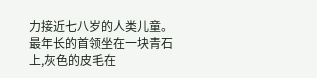力接近七八岁的人类儿童。最年长的首领坐在一块青石上,灰色的皮毛在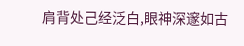肩背处己经泛白,眼神深邃如古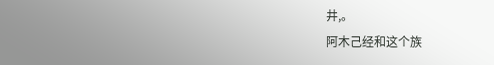井,。
阿木己经和这个族